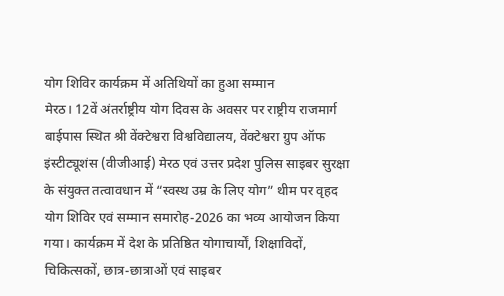योग शिविर कार्यक्रम में अतिथियों का हुआ सम्मान
मेरठ। 12वें अंतर्राष्ट्रीय योग दिवस के अवसर पर राष्ट्रीय राजमार्ग बाईपास स्थित श्री वेंक्टेश्वरा विश्वविद्यालय, वेंक्टेश्वरा ग्रुप ऑफ इंस्टीट्यूशंस (वीजीआई) मेरठ एवं उत्तर प्रदेश पुलिस साइबर सुरक्षा के संयुक्त तत्वावधान में “स्वस्थ उम्र के लिए योग” थीम पर वृहद योग शिविर एवं सम्मान समारोह-2026 का भव्य आयोजन किया गया। कार्यक्रम में देश के प्रतिष्ठित योगाचार्यों, शिक्षाविदों, चिकित्सकों, छात्र-छात्राओं एवं साइबर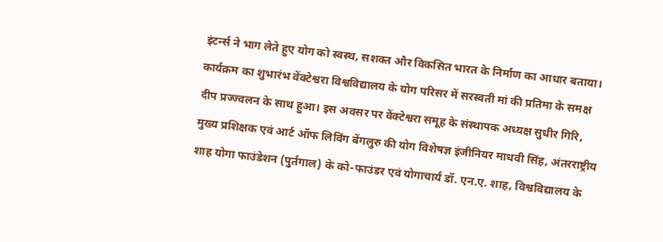इंटर्न्स ने भाग लेते हुए योग को स्वस्थ, सशक्त और विकसित भारत के निर्माण का आधार बताया।
कार्यक्रम का शुभारंभ वेंक्टेश्वरा विश्वविद्यालय के योग परिसर में सरस्वती मां की प्रतिमा के समक्ष दीप प्रज्ज्वलन के साथ हुआ। इस अवसर पर वेंक्टेश्वरा समूह के संस्थापक अध्यक्ष सुधीर गिरि, मुख्य प्रशिक्षक एवं आर्ट ऑफ लिविंग बेंगलुरु की योग विशेषज्ञ इंजीनियर माधवी सिंह, अंतरराष्ट्रीय शाह योगा फाउंडेशन (पुर्तगाल) के को-फाउंडर एवं योगाचार्य डॉ. एन.ए. शाह, विश्वविद्यालय के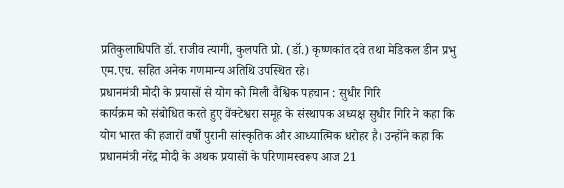प्रतिकुलाधिपति डॉ. राजीव त्यागी, कुलपति प्रो. (डॉ.) कृष्णकांत दवे तथा मेडिकल डीन प्रभु एम.एच. सहित अनेक गणमान्य अतिथि उपस्थित रहे।
प्रधानमंत्री मोदी के प्रयासों से योग को मिली वैश्विक पहचान : सुधीर गिरि
कार्यक्रम को संबोधित करते हुए वेंक्टेश्वरा समूह के संस्थापक अध्यक्ष सुधीर गिरि ने कहा कि योग भारत की हजारों वर्षों पुरानी सांस्कृतिक और आध्यात्मिक धरोहर है। उन्होंने कहा कि प्रधानमंत्री नरेंद्र मोदी के अथक प्रयासों के परिणामस्वरूप आज 21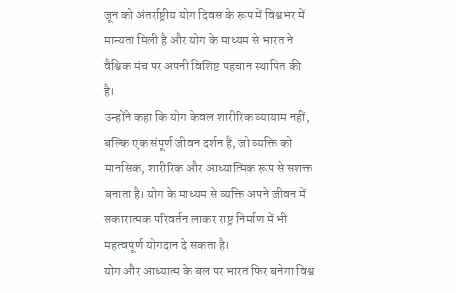जून को अंतर्राष्ट्रीय योग दिवस के रूप में विश्वभर में मान्यता मिली है और योग के माध्यम से भारत ने वैश्विक मंच पर अपनी विशिष्ट पहचान स्थापित की है।
उन्होंने कहा कि योग केवल शारीरिक व्यायाम नहीं, बल्कि एक संपूर्ण जीवन दर्शन है, जो व्यक्ति को मानसिक, शारीरिक और आध्यात्मिक रूप से सशक्त बनाता है। योग के माध्यम से व्यक्ति अपने जीवन में सकारात्मक परिवर्तन लाकर राष्ट्र निर्माण में भी महत्वपूर्ण योगदान दे सकता है।
योग और आध्यात्म के बल पर भारत फिर बनेगा विश्व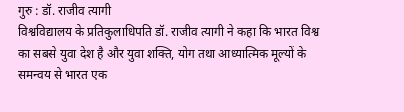गुरु : डॉ. राजीव त्यागी
विश्वविद्यालय के प्रतिकुलाधिपति डॉ. राजीव त्यागी ने कहा कि भारत विश्व का सबसे युवा देश है और युवा शक्ति, योग तथा आध्यात्मिक मूल्यों के समन्वय से भारत एक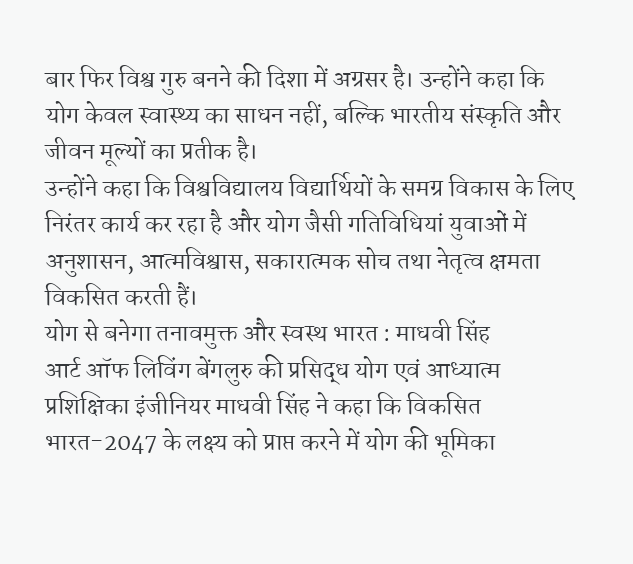बार फिर विश्व गुरु बनने की दिशा में अग्रसर है। उन्होंने कहा कि योग केवल स्वास्थ्य का साधन नहीं, बल्कि भारतीय संस्कृति और जीवन मूल्यों का प्रतीक है।
उन्होंने कहा कि विश्वविद्यालय विद्यार्थियों के समग्र विकास के लिए निरंतर कार्य कर रहा है और योग जैसी गतिविधियां युवाओं में अनुशासन, आत्मविश्वास, सकारात्मक सोच तथा नेतृत्व क्षमता विकसित करती हैं।
योग से बनेगा तनावमुक्त और स्वस्थ भारत : माधवी सिंह
आर्ट ऑफ लिविंग बेंगलुरु की प्रसिद्ध योग एवं आध्यात्म प्रशिक्षिका इंजीनियर माधवी सिंह ने कहा कि विकसित भारत-2047 के लक्ष्य को प्राप्त करने में योग की भूमिका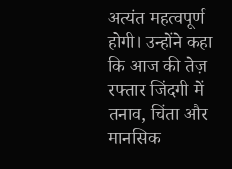अत्यंत महत्वपूर्ण होगी। उन्होंने कहा कि आज की तेज़ रफ्तार जिंदगी में तनाव, चिंता और मानसिक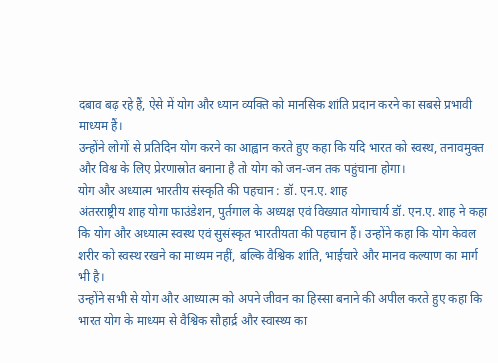दबाव बढ़ रहे हैं, ऐसे में योग और ध्यान व्यक्ति को मानसिक शांति प्रदान करने का सबसे प्रभावी माध्यम हैं।
उन्होंने लोगों से प्रतिदिन योग करने का आह्वान करते हुए कहा कि यदि भारत को स्वस्थ, तनावमुक्त और विश्व के लिए प्रेरणास्रोत बनाना है तो योग को जन-जन तक पहुंचाना होगा।
योग और अध्यात्म भारतीय संस्कृति की पहचान : डॉ. एन.ए. शाह
अंतरराष्ट्रीय शाह योगा फाउंडेशन, पुर्तगाल के अध्यक्ष एवं विख्यात योगाचार्य डॉ. एन.ए. शाह ने कहा कि योग और अध्यात्म स्वस्थ एवं सुसंस्कृत भारतीयता की पहचान हैं। उन्होंने कहा कि योग केवल शरीर को स्वस्थ रखने का माध्यम नहीं, बल्कि वैश्विक शांति, भाईचारे और मानव कल्याण का मार्ग भी है।
उन्होंने सभी से योग और आध्यात्म को अपने जीवन का हिस्सा बनाने की अपील करते हुए कहा कि भारत योग के माध्यम से वैश्विक सौहार्द्र और स्वास्थ्य का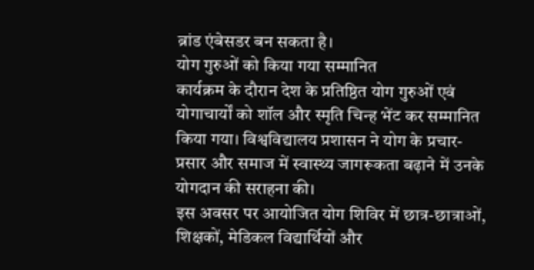ब्रांड एंबेसडर बन सकता है।
योग गुरुओं को किया गया सम्मानित
कार्यक्रम के दौरान देश के प्रतिष्ठित योग गुरुओं एवं योगाचार्यों को शॉल और स्मृति चिन्ह भेंट कर सम्मानित किया गया। विश्वविद्यालय प्रशासन ने योग के प्रचार-प्रसार और समाज में स्वास्थ्य जागरूकता बढ़ाने में उनके योगदान की सराहना की।
इस अवसर पर आयोजित योग शिविर में छात्र-छात्राओं, शिक्षकों, मेडिकल विद्यार्थियों और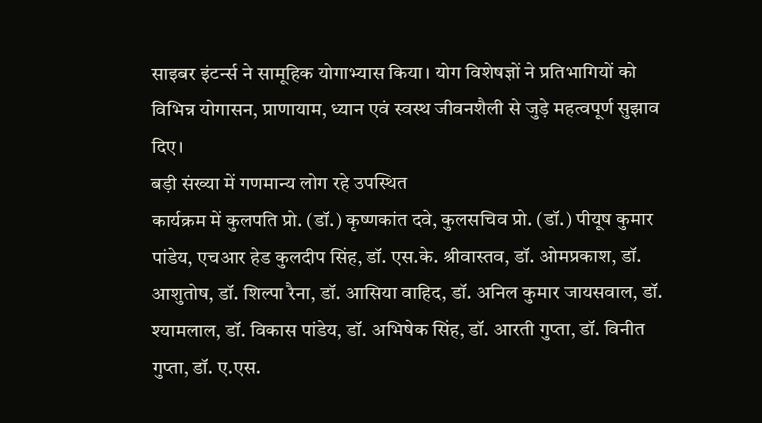साइबर इंटर्न्स ने सामूहिक योगाभ्यास किया। योग विशेषज्ञों ने प्रतिभागियों को विभिन्न योगासन, प्राणायाम, ध्यान एवं स्वस्थ जीवनशैली से जुड़े महत्वपूर्ण सुझाव दिए।
बड़ी संख्या में गणमान्य लोग रहे उपस्थित
कार्यक्रम में कुलपति प्रो. (डॉ.) कृष्णकांत दवे, कुलसचिव प्रो. (डॉ.) पीयूष कुमार पांडेय, एचआर हेड कुलदीप सिंह, डॉ. एस.के. श्रीवास्तव, डॉ. ओमप्रकाश, डॉ. आशुतोष, डॉ. शिल्पा रैना, डॉ. आसिया वाहिद, डॉ. अनिल कुमार जायसवाल, डॉ. श्यामलाल, डॉ. विकास पांडेय, डॉ. अभिषेक सिंह, डॉ. आरती गुप्ता, डॉ. विनीत गुप्ता, डॉ. ए.एस.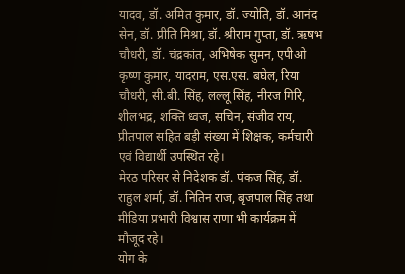यादव, डॉ. अमित कुमार, डॉ. ज्योति, डॉ. आनंद सेन, डॉ. प्रीति मिश्रा, डॉ. श्रीराम गुप्ता, डॉ. ऋषभ चौधरी, डॉ. चंद्रकांत, अभिषेक सुमन, एपीओ कृष्ण कुमार, यादराम, एस.एस. बघेल, रिया चौधरी, सी.बी. सिंह, लल्लू सिंह, नीरज गिरि, शीलभद्र, शक्ति ध्वज, सचिन, संजीव राय, प्रीतपाल सहित बड़ी संख्या में शिक्षक, कर्मचारी एवं विद्यार्थी उपस्थित रहे।
मेरठ परिसर से निदेशक डॉ. पंकज सिंह, डॉ. राहुल शर्मा, डॉ. नितिन राज, बृजपाल सिंह तथा मीडिया प्रभारी विश्वास राणा भी कार्यक्रम में मौजूद रहे।
योग के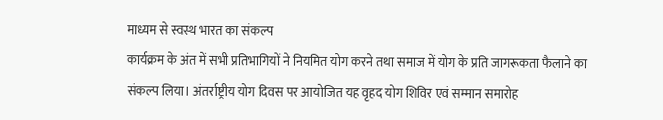माध्यम से स्वस्थ भारत का संकल्प
कार्यक्रम के अंत में सभी प्रतिभागियों ने नियमित योग करने तथा समाज में योग के प्रति जागरूकता फैलाने का संकल्प लिया। अंतर्राष्ट्रीय योग दिवस पर आयोजित यह वृहद योग शिविर एवं सम्मान समारोह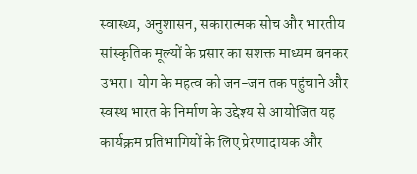स्वास्थ्य, अनुशासन, सकारात्मक सोच और भारतीय सांस्कृतिक मूल्यों के प्रसार का सशक्त माध्यम बनकर उभरा। योग के महत्व को जन-जन तक पहुंचाने और स्वस्थ भारत के निर्माण के उद्देश्य से आयोजित यह कार्यक्रम प्रतिभागियों के लिए प्रेरणादायक और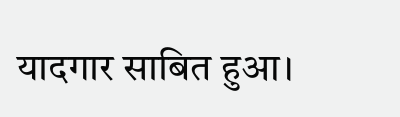यादगार साबित हुआ।